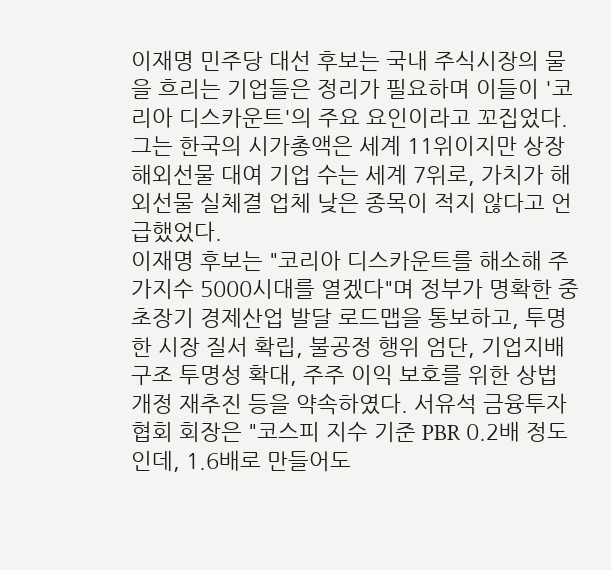이재명 민주당 대선 후보는 국내 주식시장의 물을 흐리는 기업들은 정리가 필요하며 이들이 '코리아 디스카운트'의 주요 요인이라고 꼬집었다. 그는 한국의 시가총액은 세계 11위이지만 상장 해외선물 대여 기업 수는 세계 7위로, 가치가 해외선물 실체결 업체 낮은 종목이 적지 않다고 언급했었다.
이재명 후보는 "코리아 디스카운트를 해소해 주가지수 5000시대를 열겠다"며 정부가 명확한 중초장기 경제산업 발달 로드맵을 통보하고, 투명한 시장 질서 확립, 불공정 행위 엄단, 기업지배구조 투명성 확대, 주주 이익 보호를 위한 상법 개정 재추진 등을 약속하였다. 서유석 금융투자협회 회장은 "코스피 지수 기준 PBR 0.2배 정도인데, 1.6배로 만들어도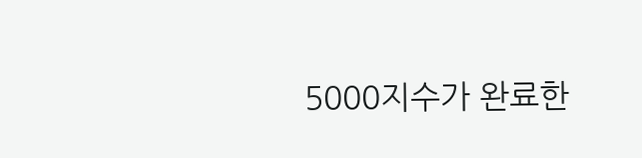5000지수가 완료한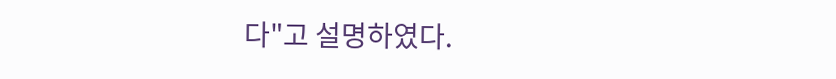다"고 설명하였다.